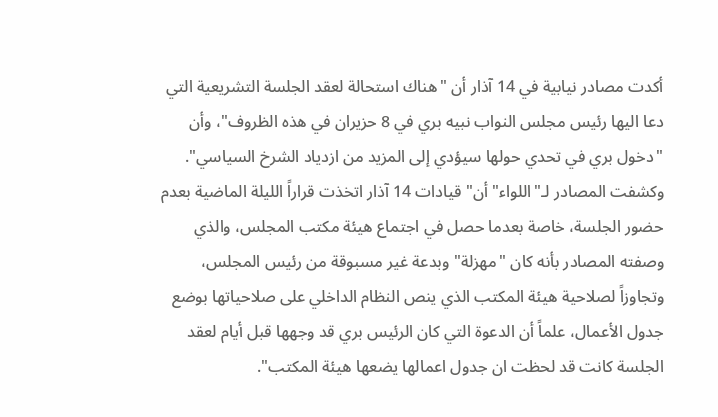أكدت مصادر نيابية في 14 آذار أن "هناك استحالة لعقد الجلسة التشريعية التي دعا اليها رئيس مجلس النواب نبيه بري في 8 حزيران في هذه الظروف"، وأن "دخول بري في تحدي حولها سيؤدي إلى المزيد من ازدياد الشرخ السياسي".
وكشفت المصادر لـ"اللواء" أن" قيادات 14 آذار اتخذت قراراً الليلة الماضية بعدم حضور الجلسة، خاصة بعدما حصل في اجتماع هيئة مكتب المجلس، والذي وصفته المصادر بأنه كان "مهزلة" وبدعة غير مسبوقة من رئيس المجلس، وتجاوزاً لصلاحية هيئة المكتب الذي ينص النظام الداخلي على صلاحياتها بوضع جدول الأعمال، علماً أن الدعوة التي كان الرئيس بري قد وجهها قبل أيام لعقد الجلسة كانت قد لحظت ان جدول اعمالها يضعها هيئة المكتب".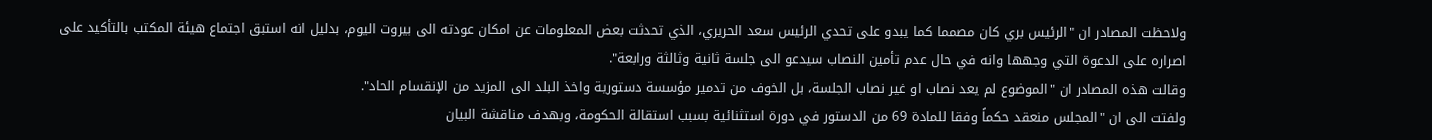ولاحظت المصادر ان "الرئيس بري كان مصمما كما يبدو على تحدي الرئيس سعد الحريري، الذي تحدثت بعض المعلومات عن امكان عودته الى بيروت اليوم، بدليل انه استبق اجتماع هيئة المكتب بالتأكيد على اصراره على الدعوة التي وجهها وانه في حال عدم تأمين النصاب سيدعو الى جلسة ثانية وثالثة ورابعة".
وقالت هذه المصادر ان "الموضوع لم يعد نصاب او غير نصاب الجلسة، بل الخوف من تدمير مؤسسة دستورية واخذ البلد الى المزيد من الإنقسام الحاد".
ولفتت الى ان "المجلس منعقد حكماً وفقا للمادة 69 من الدستور في دورة استثنائية بسبب استقالة الحكومة، وبهدف مناقشة البيان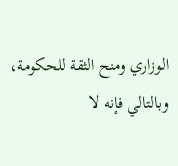الوزاري ومنح الثقة للحكومة، وبالتالي فإنه لا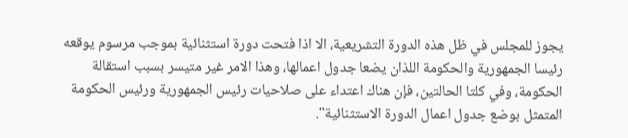يجوز للمجلس في ظل هذه الدورة التشريعية، الا اذا فتحت دورة استثنائية بموجب مرسوم يوقعه رئيسا الجمهورية والحكومة اللذان يضعا جدول اعمالها، وهذا الامر غير متيسر بسبب استقالة الحكومة، وفي كلتا الحالتين، فإن هناك اعتداء على صلاحيات رئيس الجمهورية ورئيس الحكومة المتمثل بوضع جدول اعمال الدورة الاستثنائية".